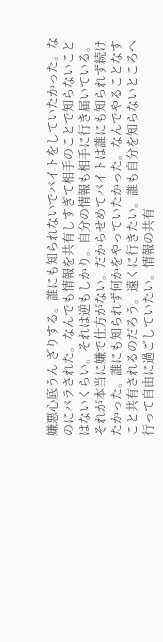嫌悪心底うん ざりする。誰にも知られないでバイトをしていたかった。なのにバラされた。なんでも情報を共有しすぎて相手のことで知らないことはないくらい。それは逆もしかり。自分の情報も相手に行き届いている。それが本当に嫌で仕方がない。だからせめてバイトは誰にも知られず続けたかった。誰にも知られず何かをやっていたかった。なんでやることなすこと共有されるのだろう。遠くに行きたい。誰も自分を知らないところへ行って自由に過ごしていたい。情報の共有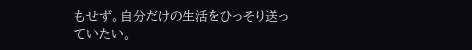もせず。自分だけの生活をひっそり送っていたい。